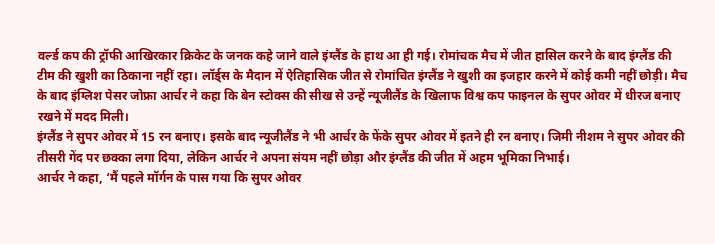वर्ल्ड कप की ट्रॉफी आखिरकार क्रिकेट के जनक कहे जाने वाले इंग्लैंड के हाथ आ ही गई। रोमांचक मैच में जीत हासिल करने के बाद इंग्लैंड की टीम की खुशी का ठिकाना नहीं रहा। लॉर्ड्स के मैदान में ऐतिहासिक जीत से रोमांचित इंग्लैंड ने खुशी का इजहार करने में कोई कमी नहीं छोड़ी। मैच के बाद इंग्लिश पेसर जोफ्रा आर्चर ने कहा कि बेन स्टोक्स की सीख से उन्हें न्यूजीलैंड के खिलाफ विश्व कप फाइनल के सुपर ओवर में धीरज बनाए रखने में मदद मिली।
इंग्लैंड ने सुपर ओवर में 15 रन बनाए। इसके बाद न्यूजीलैंड ने भी आर्चर के फेंके सुपर ओवर में इतने ही रन बनाए। जिमी नीशम ने सुपर ओवर की तीसरी गेंद पर छक्का लगा दिया, लेकिन आर्चर ने अपना संयम नहीं छोड़ा और इंग्लैंड की जीत में अहम भूमिका निभाई।
आर्चर ने कहा, ‘मैं पहले मॉर्गन के पास गया कि सुपर ओवर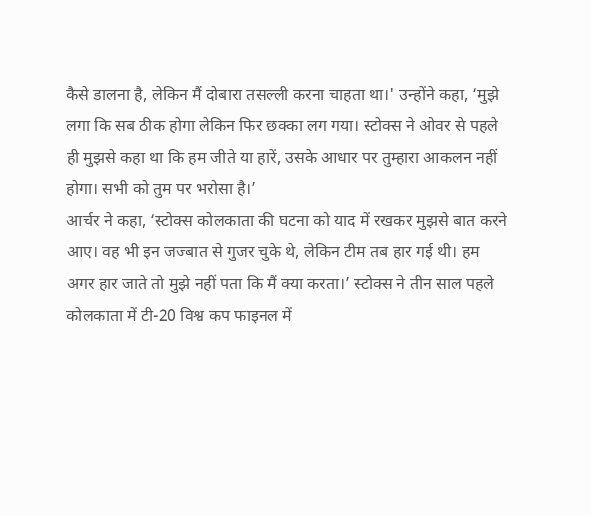कैसे डालना है, लेकिन मैं दोबारा तसल्ली करना चाहता था।' उन्होंने कहा, ‘मुझे लगा कि सब ठीक होगा लेकिन फिर छक्का लग गया। स्टोक्स ने ओवर से पहले ही मुझसे कहा था कि हम जीते या हारें, उसके आधार पर तुम्हारा आकलन नहीं होगा। सभी को तुम पर भरोसा है।’
आर्चर ने कहा, ‘स्टोक्स कोलकाता की घटना को याद में रखकर मुझसे बात करने आए। वह भी इन जज्बात से गुजर चुके थे, लेकिन टीम तब हार गई थी। हम अगर हार जाते तो मुझे नहीं पता कि मैं क्या करता।’ स्टोक्स ने तीन साल पहले कोलकाता में टी-20 विश्व कप फाइनल में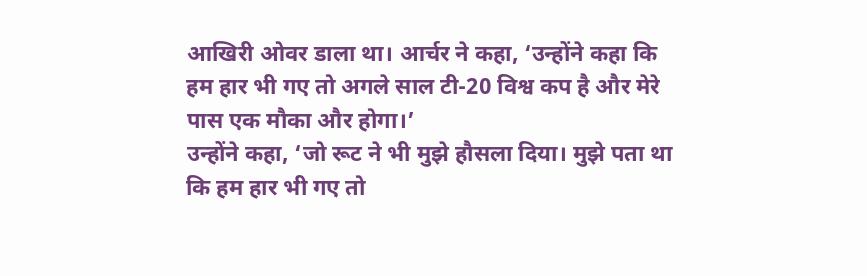आखिरी ओवर डाला था। आर्चर ने कहा, ‘उन्होंने कहा कि हम हार भी गए तो अगले साल टी-20 विश्व कप है और मेरे पास एक मौका और होगा।’
उन्होंने कहा, ‘जो रूट ने भी मुझे हौसला दिया। मुझे पता था कि हम हार भी गए तो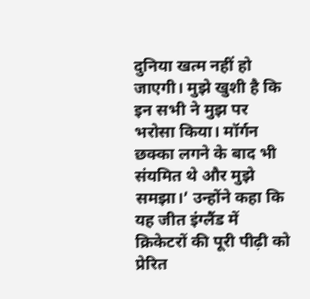दुनिया खत्म नहीं हो जाएगी। मुझे खुशी है कि इन सभी ने मुझ पर भरोसा किया। मॉर्गन छक्का लगने के बाद भी संयमित थे और मुझे समझा।’ उन्होंने कहा कि यह जीत इंग्लैंड में क्रिकेटरों की पूरी पीढ़ी को प्रेरित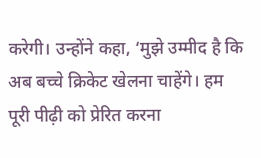करेगी। उन्होंने कहा, ‘मुझे उम्मीद है कि अब बच्चे क्रिकेट खेलना चाहेंगे। हम पूरी पीढ़ी को प्रेरित करना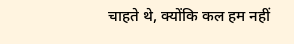चाहते थे, क्योंकि कल हम नहीं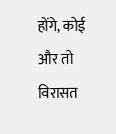होंगे, कोई और तो विरासत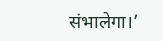संभालेगा।’